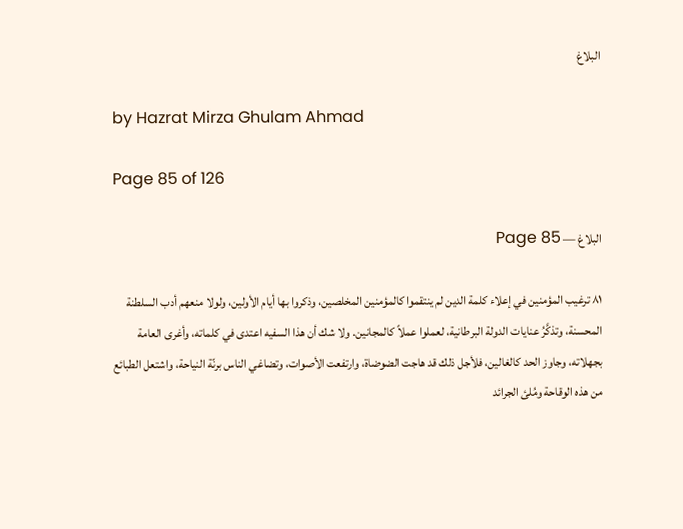البلاغ

by Hazrat Mirza Ghulam Ahmad

Page 85 of 126

البلاغ — Page 85

۸۱ ترغيب المؤمنين في إعلاء كلمة الدين لم ينتقموا كالمؤمنين المخلصين، وذكروا بها أيام الأولين، ولولا منعهم أدب السلطنة المحسنة، وتذكَّرُ عنايات الدولة البرطانية، لعملوا عملاً كالمجانين. ولا شك أن هذا السفيه اعتدى في كلماته، وأغرى العامة بجهلاته، وجاوز الحد كالغالين، فلأجل ذلك قد هاجت الضوضاة، وارتفعت الأصوات، وتضاغي الناس برنّة النياحة، واشتعل الطبائع من هذه الوقاحة ومُلئ الجرائد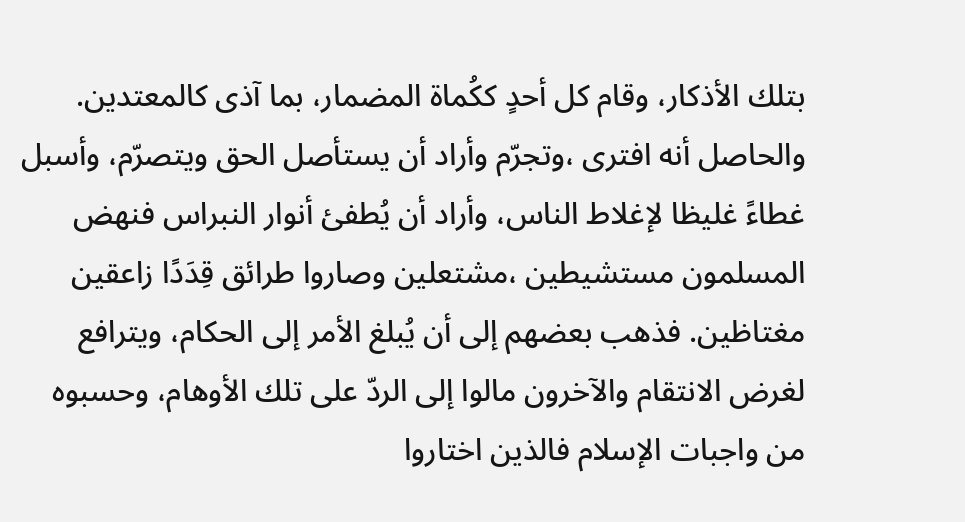بتلك الأذكار، وقام كل أحدٍ ككُماة المضمار، بما آذى كالمعتدين. والحاصل أنه افترى ،وتجرّم وأراد أن يستأصل الحق ويتصرّم، وأسبل غطاءً غليظا لإغلاط الناس، وأراد أن يُطفئ أنوار النبراس فنهض المسلمون مستشيطين ،مشتعلين وصاروا طرائق قِدَدًا زاعقين مغتاظين. فذهب بعضهم إلى أن يُبلغ الأمر إلى الحكام، ويترافع لغرض الانتقام والآخرون مالوا إلى الردّ على تلك الأوهام، وحسبوه من واجبات الإسلام فالذين اختاروا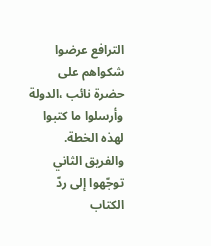الترافع عرضوا شكواهم على حضرة نائب ،الدولة وأرسلوا ما كتبوا لهذه الخطة. والفريق الثاني توجّهوا إلى ردّ الكتاب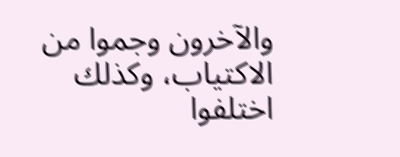والآخرون وجموا من الاكتياب، وكذلك اختلفوا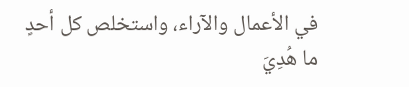في الأعمال والآراء، واستخلص كل أحدٍ ما هُدِيَ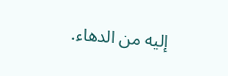إليه من الدهاء.